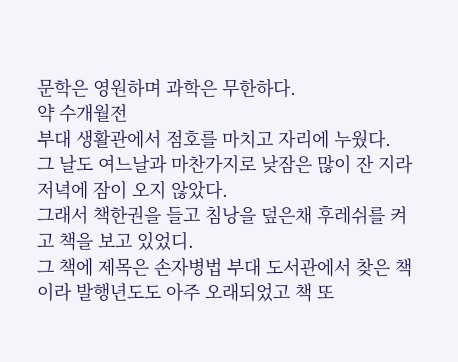문학은 영원하며 과학은 무한하다.
약 수개월전
부대 생활관에서 점호를 마치고 자리에 누웠다.
그 날도 여느날과 마찬가지로 낮잠은 많이 잔 지라
저녁에 잠이 오지 않았다.
그래서 책한권을 들고 침낭을 덮은채 후레쉬를 켜
고 책을 보고 있었디.
그 책에 제목은 손자병법 부대 도서관에서 찾은 책
이라 발행년도도 아주 오래되었고 책 또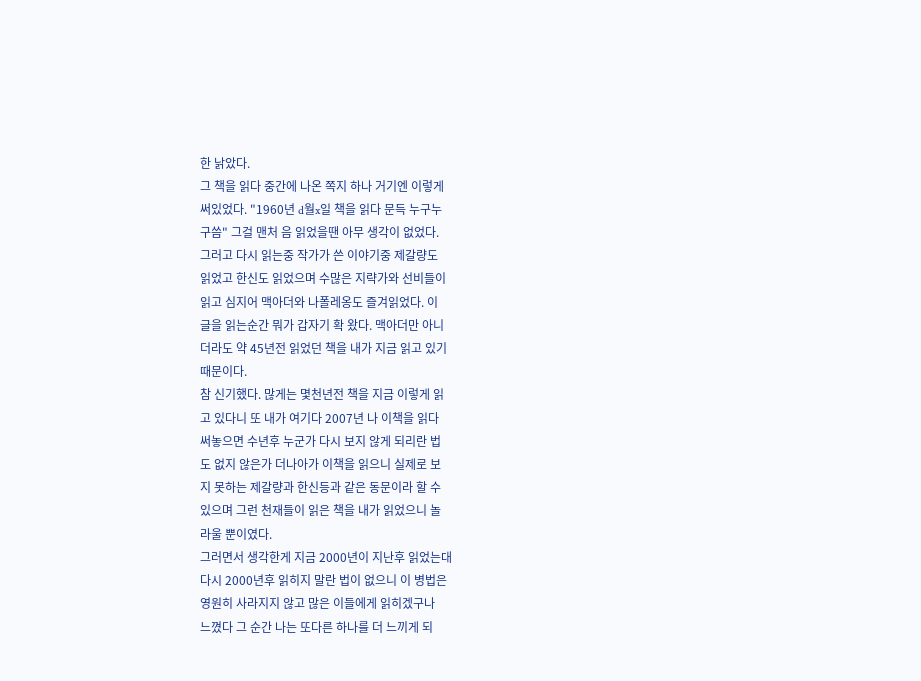한 낡았다.
그 책을 읽다 중간에 나온 쪽지 하나 거기엔 이렇게
써있었다. "1960년 d월x일 책을 읽다 문득 누구누
구씀" 그걸 맨처 음 읽었을땐 아무 생각이 없었다.
그러고 다시 읽는중 작가가 쓴 이야기중 제갈량도
읽었고 한신도 읽었으며 수많은 지략가와 선비들이
읽고 심지어 맥아더와 나폴레옹도 즐겨읽었다. 이
글을 읽는순간 뭐가 갑자기 확 왔다. 맥아더만 아니
더라도 약 45년전 읽었던 책을 내가 지금 읽고 있기
때문이다.
참 신기했다. 많게는 몇천년전 책을 지금 이렇게 읽
고 있다니 또 내가 여기다 2007년 나 이책을 읽다
써놓으면 수년후 누군가 다시 보지 않게 되리란 법
도 없지 않은가 더나아가 이책을 읽으니 실제로 보
지 못하는 제갈량과 한신등과 같은 동문이라 할 수
있으며 그런 천재들이 읽은 책을 내가 읽었으니 놀
라울 뿐이였다.
그러면서 생각한게 지금 2000년이 지난후 읽었는대
다시 2000년후 읽히지 말란 법이 없으니 이 병법은
영원히 사라지지 않고 많은 이들에게 읽히겠구나
느꼈다 그 순간 나는 또다른 하나를 더 느끼게 되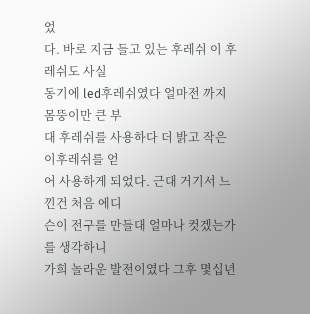었
다. 바로 지금 들고 있는 후레쉬 이 후레쉬도 사실
동기에 led후레쉬였다 얼마전 까지 몸뚱이만 큰 부
대 후레쉬를 사용하다 더 밝고 작은 이후레쉬를 얻
어 사용하게 되었다. 근대 거기서 느낀건 처음 에디
슨이 전구를 만들대 얼마나 컷겠는가를 생각하니
가희 놀라운 발전이였다 그후 몇십년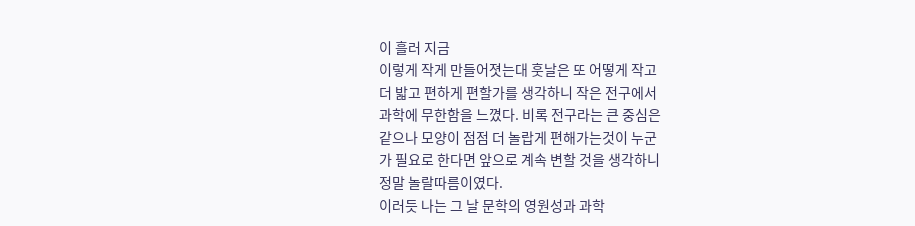이 흘러 지금
이렇게 작게 만들어졋는대 훗날은 또 어떻게 작고
더 밟고 편하게 편할가를 생각하니 작은 전구에서
과학에 무한함을 느꼈다. 비록 전구라는 큰 중심은
같으나 모양이 점점 더 놀랍게 편해가는것이 누군
가 필요로 한다면 앞으로 계속 변할 것을 생각하니
정말 놀랄따름이였다.
이러듯 나는 그 날 문학의 영원성과 과학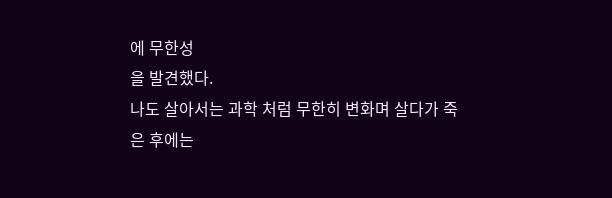에 무한성
을 발견했다.
나도 살아서는 과학 처럼 무한히 변화며 살다가 죽
은 후에는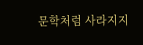문학처럼 사라지지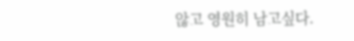않고 영원히 남고싶다.